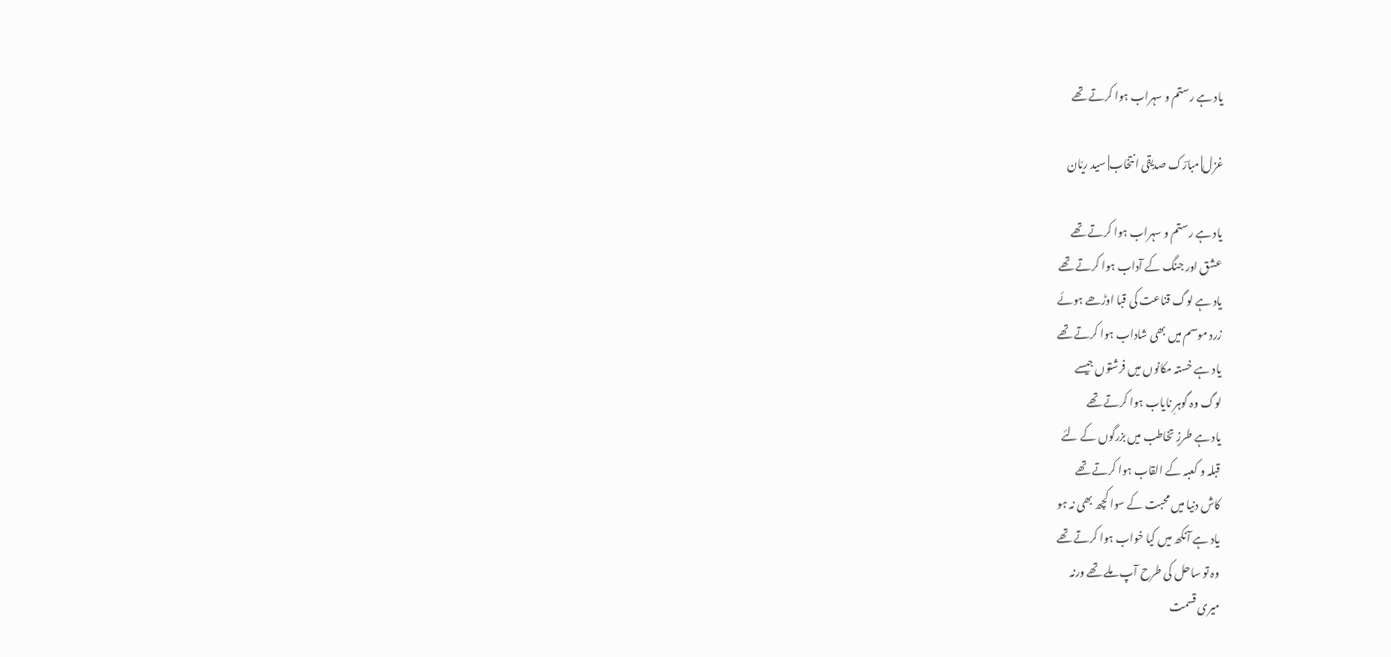یاد ہے رستم و سہراب ہوا کرتے تھے

غزل| مبارؔک صدیقی انتخاب| سید ریّان

یاد ہے رستم و سہراب ہوا کرتے تھے
عشق اور جنگ کے آداب ہوا کرتے تھے
یاد ہے لوگ قناعت کی قبا اوڑھے ہوئے
زرد موسم میں بھی شاداب ہوا کرتے تھے
یاد ہے خستہ مکانوں میں فرشتوں جیسے
لوگ وہ گوہرِ نایاب ہوا کرتے تھے
یاد ہے طرزِ تخاطب میں بزرگوں کے لئے
قبلہ و کعبہ کے القاب ہوا کرتے تھے
کاش دنیا میں محبت کے سوا کچھ بھی نہ ہو
یاد ہے آنکھ میں کیا خواب ہوا کرتے تھے
وہ تو ساحل کی طرح آپ ملے تھے ورنہ
میری قسمت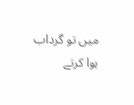میں تو گرداب ہوا کرتے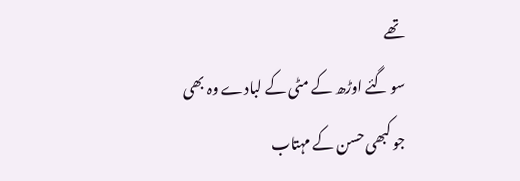تھے
سو گئے اوڑھ کے مٹی کے لبادے وہ بھی
جو کبھی حسن کے مہتاب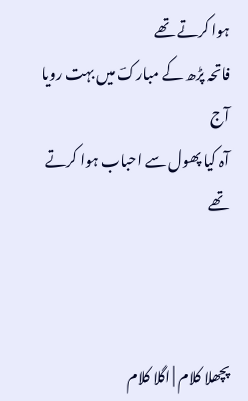ہوا کرتے تھے
فاتحہ پڑھ کے مبارکؔ میں بہت رویا آج
آہ کیا پھول سے احباب ہوا کرتے تھے



پچھلا کلام | اگلا کلام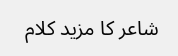شاعر کا مزید کلام